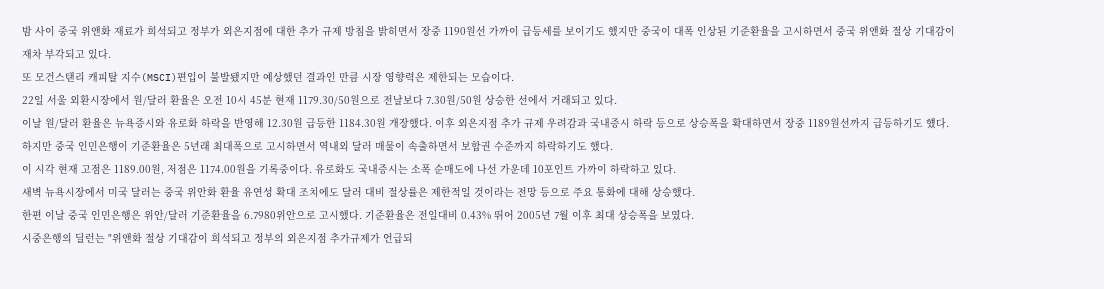밤 사이 중국 위앤화 재료가 희석되고 정부가 외은지점에 대한 추가 규제 방침을 밝히면서 장중 1190원선 가까이 급등세를 보이기도 했지만 중국이 대폭 인상된 기준환율을 고시하면서 중국 위앤화 절상 기대감이 재차 부각되고 있다.
또 모건스탠리 캐피탈 지수(MSCI)편입이 불발됐지만 예상했던 결과인 만큼 시장 영향력은 제한되는 모습이다.
22일 서울 외환시장에서 원/달러 환율은 오전 10시 45분 현재 1179.30/50원으로 전날보다 7.30원/50원 상승한 선에서 거래되고 있다.
이날 원/달러 환율은 뉴욕증시와 유로화 하락을 반영해 12.30원 급등한 1184.30원 개장했다. 이후 외은지점 추가 규제 우려감과 국내증시 하락 등으로 상승폭을 확대하면서 장중 1189원선까지 급등하기도 헀다.
하지만 중국 인민은행이 기준환율은 5년래 최대폭으로 고시하면서 역내외 달러 매물이 속출하면서 보합권 수준까지 하락하기도 했다.
이 시각 현재 고점은 1189.00원, 저점은 1174.00원을 기록중이다. 유로화도 국내증시는 소폭 순매도에 나선 가운데 10포인트 가까이 하락하고 있다.
새벽 뉴욕시장에서 미국 달러는 중국 위안화 환율 유연성 확대 조치에도 달러 대비 절상률은 제한적일 것이라는 전망 등으로 주요 통화에 대해 상승했다.
한편 이날 중국 인민은행은 위안/달러 기준환율을 6.7980위안으로 고시했다. 기준환율은 전일대비 0.43% 뛰어 2005년 7월 이후 최대 상승폭을 보였다.
시중은행의 딜런는 "위앤화 절상 기대감이 희석되고 정부의 외은지점 추가규제가 언급되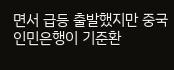면서 급등 출발했지만 중국 인민은행이 기준환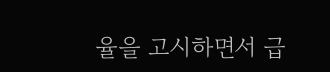율을 고시하면서 급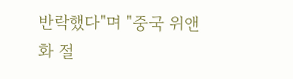반락했다"며 "중국 위앤화 절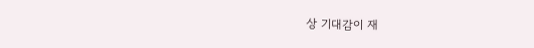상 기대감이 재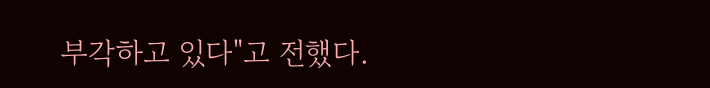부각하고 있다"고 전했다.